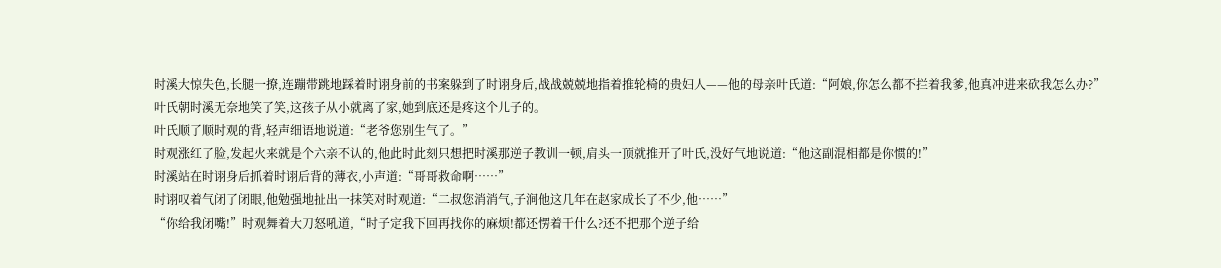时溪大惊失色,长腿一撩,连蹦带跳地踩着时诩身前的书案躲到了时诩身后,战战兢兢地指着推轮椅的贵妇人——他的母亲叶氏道:“阿娘,你怎么都不拦着我爹,他真冲进来砍我怎么办?”
叶氏朝时溪无奈地笑了笑,这孩子从小就离了家,她到底还是疼这个儿子的。
叶氏顺了顺时观的背,轻声细语地说道:“老爷您别生气了。”
时观涨红了脸,发起火来就是个六亲不认的,他此时此刻只想把时溪那逆子教训一顿,肩头一顶就推开了叶氏,没好气地说道:“他这副混相都是你惯的!”
时溪站在时诩身后抓着时诩后背的薄衣,小声道:“哥哥救命啊……”
时诩叹着气闭了闭眼,他勉强地扯出一抹笑对时观道:“二叔您消消气,子涧他这几年在赵家成长了不少,他……”
“你给我闭嘴!”时观舞着大刀怒吼道,“时子定我下回再找你的麻烦!都还愣着干什么?还不把那个逆子给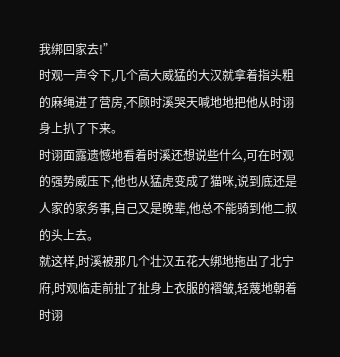我绑回家去!”
时观一声令下,几个高大威猛的大汉就拿着指头粗的麻绳进了营房,不顾时溪哭天喊地地把他从时诩身上扒了下来。
时诩面露遗憾地看着时溪还想说些什么,可在时观的强势威压下,他也从猛虎变成了猫咪,说到底还是人家的家务事,自己又是晚辈,他总不能骑到他二叔的头上去。
就这样,时溪被那几个壮汉五花大绑地拖出了北宁府,时观临走前扯了扯身上衣服的褶皱,轻蔑地朝着时诩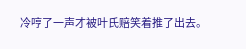冷哼了一声才被叶氏赔笑着推了出去。